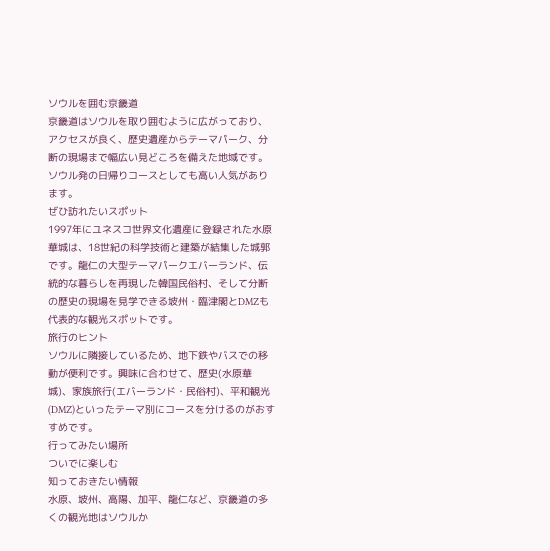ソウルを囲む京畿道
京畿道はソウルを取り囲むように広がっており、アクセスが良く、歴史遺産からテーマパーク、分断の現場まで幅広い見どころを備えた地域です。ソウル発の日帰りコースとしても高い人気があります。
ぜひ訪れたいスポット
1997年にユネスコ世界文化遺産に登録された水原華城は、18世紀の科学技術と建築が結集した城郭です。龍仁の大型テーマパークエバーランド、伝統的な暮らしを再現した韓国民俗村、そして分断の歴史の現場を見学できる坡州・臨津閣とDMZも代表的な観光スポットです。
旅行のヒント
ソウルに隣接しているため、地下鉄やバスでの移動が便利です。興味に合わせて、歴史(水原華城)、家族旅行(エバーランド・民俗村)、平和観光(DMZ)といったテーマ別にコースを分けるのがおすすめです。
行ってみたい場所
ついでに楽しむ
知っておきたい情報
水原、坡州、高陽、加平、龍仁など、京畿道の多くの観光地はソウルか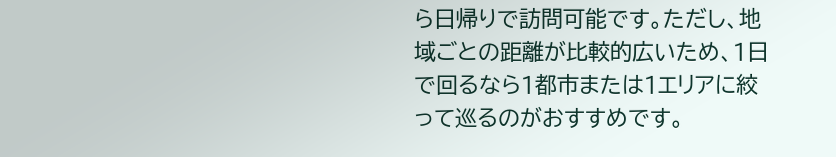ら日帰りで訪問可能です。ただし、地域ごとの距離が比較的広いため、1日で回るなら1都市または1エリアに絞って巡るのがおすすめです。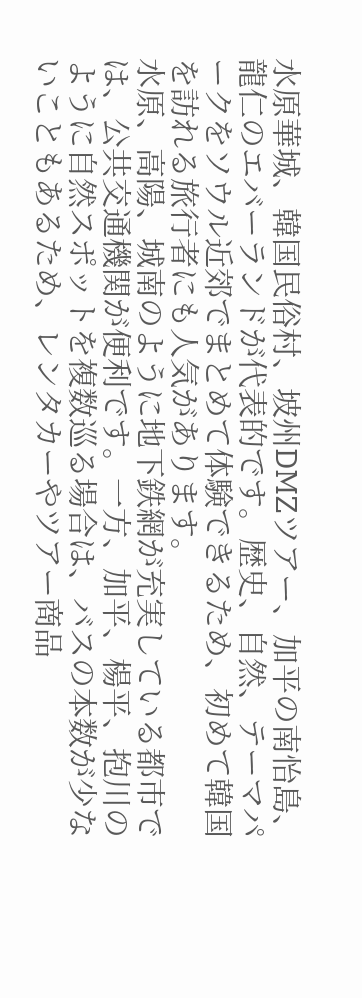水原華城、韓国民俗村、坡州DMZツアー、加平の南怡島、龍仁のエバーランドが代表的です。歴史、自然、テーマパークをソウル近郊でまとめて体験できるため、初めて韓国を訪れる旅行者にも人気があります。
水原、高陽、城南のように地下鉄網が充実している都市では、公共交通機関が便利です。一方、加平、楊平、抱川のように自然スポットを複数巡る場合は、バスの本数が少ないこともあるため、レンタカーやツアー商品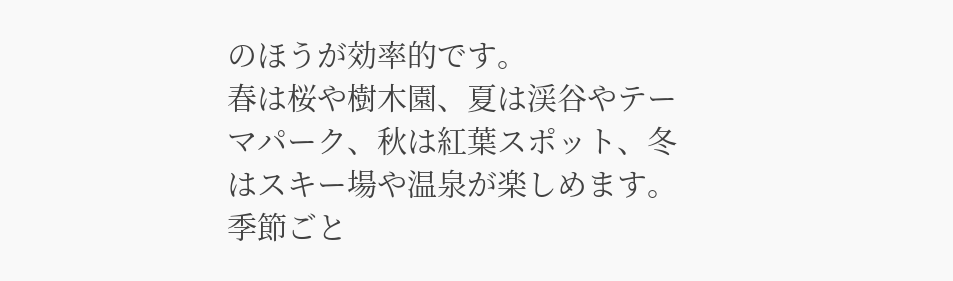のほうが効率的です。
春は桜や樹木園、夏は渓谷やテーマパーク、秋は紅葉スポット、冬はスキー場や温泉が楽しめます。季節ごと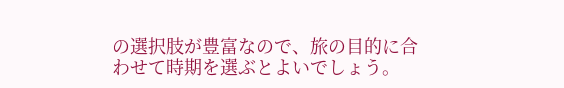の選択肢が豊富なので、旅の目的に合わせて時期を選ぶとよいでしょう。